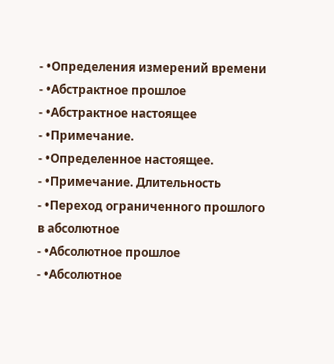- •Определения измерений времени
- •Абстрактное прошлое
- •Абстрактное настоящее
- •Примечание.
- •Определенное настоящее.
- •Примечание. Длительность
- •Переход ограниченного прошлого в абсолютное
- •Абсолютное прошлое
- •Абсолютное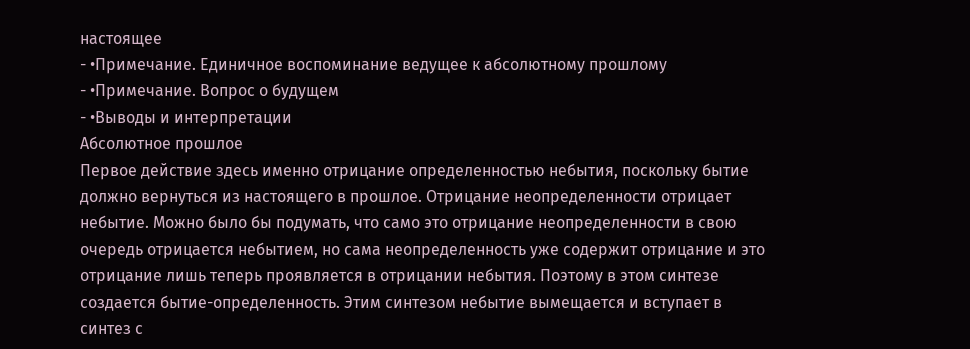настоящее
- •Примечание. Единичное воспоминание ведущее к абсолютному прошлому
- •Примечание. Вопрос о будущем
- •Выводы и интерпретации
Абсолютное прошлое
Первое действие здесь именно отрицание определенностью небытия, поскольку бытие должно вернуться из настоящего в прошлое. Отрицание неопределенности отрицает небытие. Можно было бы подумать, что само это отрицание неопределенности в свою очередь отрицается небытием, но сама неопределенность уже содержит отрицание и это отрицание лишь теперь проявляется в отрицании небытия. Поэтому в этом синтезе создается бытие-определенность. Этим синтезом небытие вымещается и вступает в синтез с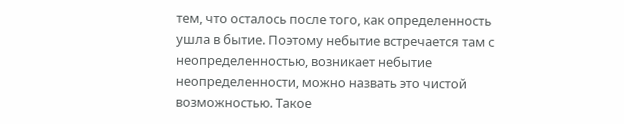тем, что осталось после того, как определенность ушла в бытие. Поэтому небытие встречается там с неопределенностью, возникает небытие неопределенности, можно назвать это чистой возможностью. Такое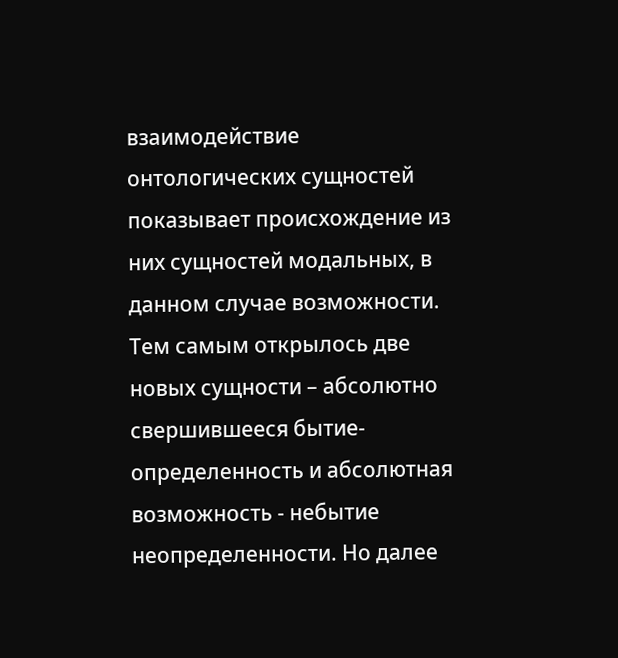взаимодействие онтологических сущностей показывает происхождение из них сущностей модальных, в данном случае возможности. Тем самым открылось две новых сущности – абсолютно свершившееся бытие-определенность и абсолютная возможность - небытие неопределенности. Но далее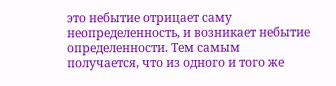это небытие отрицает саму неопределенность, и возникает небытие определенности. Тем самым получается, что из одного и того же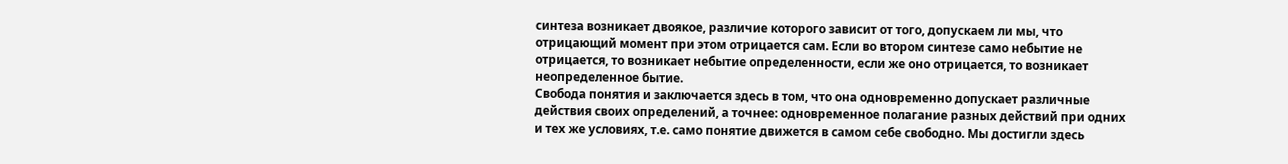синтеза возникает двоякое, различие которого зависит от того, допускаем ли мы, что отрицающий момент при этом отрицается сам. Если во втором синтезе само небытие не отрицается, то возникает небытие определенности, если же оно отрицается, то возникает неопределенное бытие.
Свобода понятия и заключается здесь в том, что она одновременно допускает различные действия своих определений, а точнее: одновременное полагание разных действий при одних и тех же условиях, т.е. само понятие движется в самом себе свободно. Мы достигли здесь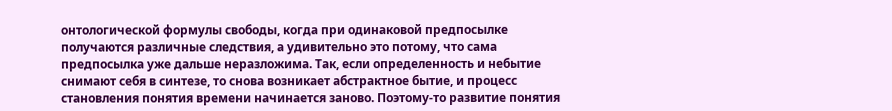онтологической формулы свободы, когда при одинаковой предпосылке получаются различные следствия, а удивительно это потому, что сама предпосылка уже дальше неразложима. Так, если определенность и небытие снимают себя в синтезе, то снова возникает абстрактное бытие, и процесс становления понятия времени начинается заново. Поэтому-то развитие понятия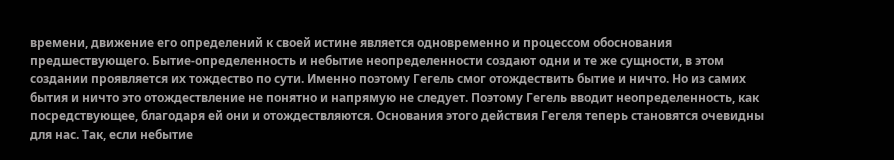времени, движение его определений к своей истине является одновременно и процессом обоснования предшествующего. Бытие-определенность и небытие неопределенности создают одни и те же сущности, в этом создании проявляется их тождество по сути. Именно поэтому Гегель смог отождествить бытие и ничто. Но из самих бытия и ничто это отождествление не понятно и напрямую не следует. Поэтому Гегель вводит неопределенность, как посредствующее, благодаря ей они и отождествляются. Основания этого действия Гегеля теперь становятся очевидны для нас. Так, если небытие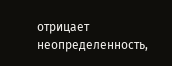отрицает неопределенность,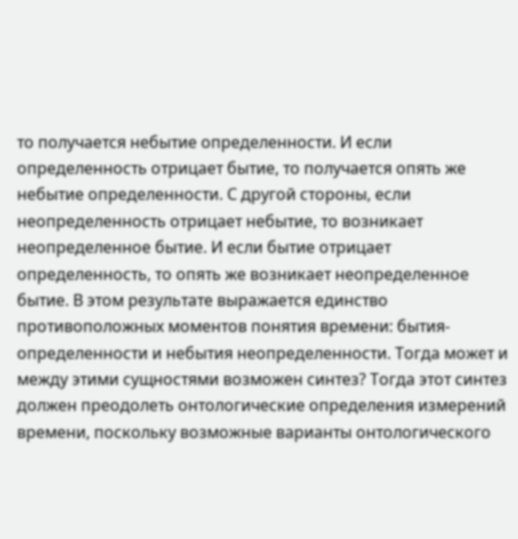то получается небытие определенности. И если определенность отрицает бытие, то получается опять же небытие определенности. С другой стороны, если неопределенность отрицает небытие, то возникает неопределенное бытие. И если бытие отрицает определенность, то опять же возникает неопределенное бытие. В этом результате выражается единство противоположных моментов понятия времени: бытия-определенности и небытия неопределенности. Тогда может и между этими сущностями возможен синтез? Тогда этот синтез должен преодолеть онтологические определения измерений времени, поскольку возможные варианты онтологического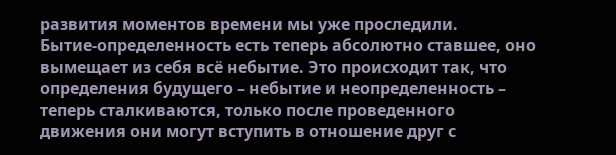развития моментов времени мы уже проследили.
Бытие-определенность есть теперь абсолютно ставшее, оно вымещает из себя всё небытие. Это происходит так, что определения будущего – небытие и неопределенность – теперь сталкиваются, только после проведенного движения они могут вступить в отношение друг с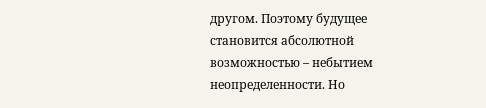другом. Поэтому будущее становится абсолютной возможностью – небытием неопределенности. Но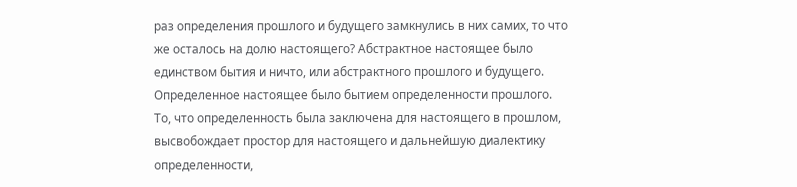раз определения прошлого и будущего замкнулись в них самих, то что же осталось на долю настоящего? Абстрактное настоящее было единством бытия и ничто, или абстрактного прошлого и будущего. Определенное настоящее было бытием определенности прошлого. То, что определенность была заключена для настоящего в прошлом, высвобождает простор для настоящего и дальнейшую диалектику определенности,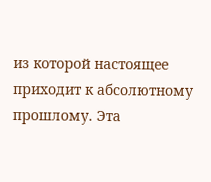из которой настоящее приходит к абсолютному прошлому. Эта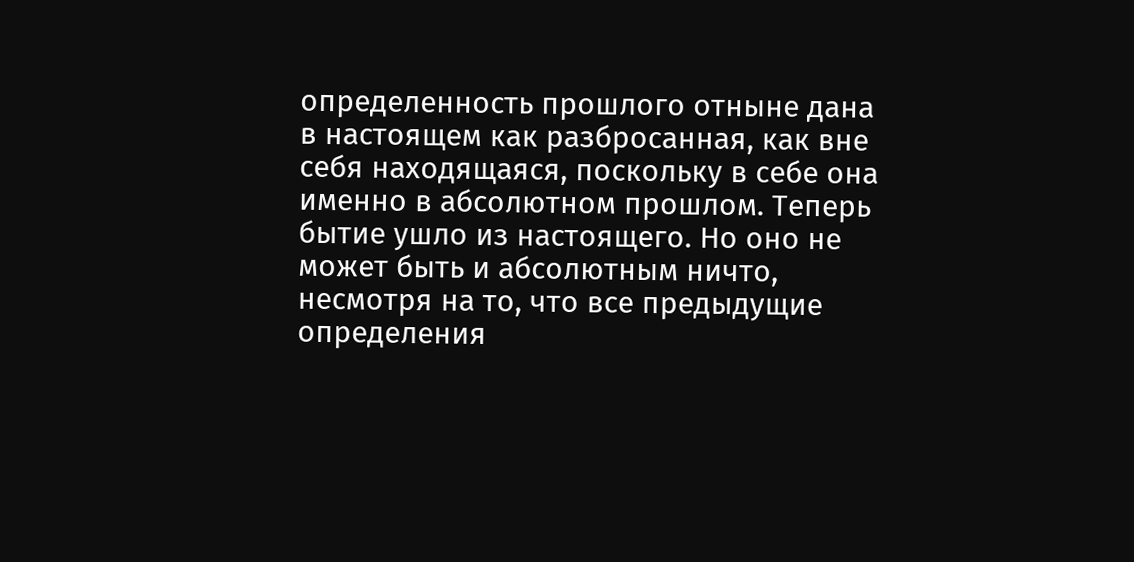определенность прошлого отныне дана в настоящем как разбросанная, как вне себя находящаяся, поскольку в себе она именно в абсолютном прошлом. Теперь бытие ушло из настоящего. Но оно не может быть и абсолютным ничто, несмотря на то, что все предыдущие определения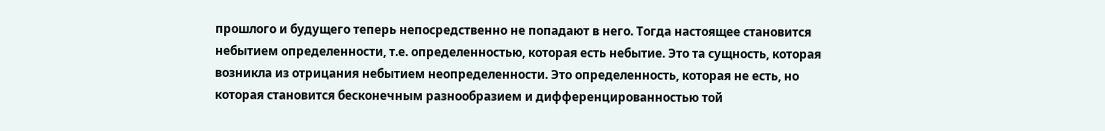прошлого и будущего теперь непосредственно не попадают в него. Тогда настоящее становится небытием определенности, т.е. определенностью, которая есть небытие. Это та сущность, которая возникла из отрицания небытием неопределенности. Это определенность, которая не есть, но которая становится бесконечным разнообразием и дифференцированностью той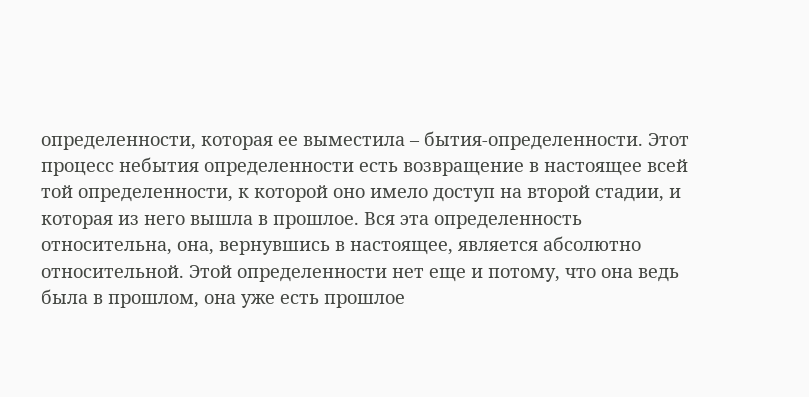определенности, которая ее выместила – бытия-определенности. Этот процесс небытия определенности есть возвращение в настоящее всей той определенности, к которой оно имело доступ на второй стадии, и которая из него вышла в прошлое. Вся эта определенность относительна, она, вернувшись в настоящее, является абсолютно относительной. Этой определенности нет еще и потому, что она ведь была в прошлом, она уже есть прошлое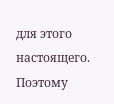для этого настоящего. Поэтому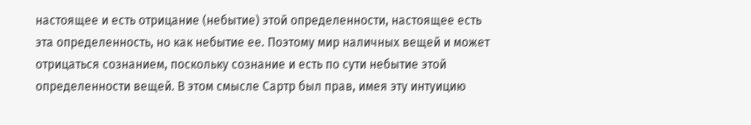настоящее и есть отрицание (небытие) этой определенности, настоящее есть эта определенность, но как небытие ее. Поэтому мир наличных вещей и может отрицаться сознанием, поскольку сознание и есть по сути небытие этой определенности вещей. В этом смысле Сартр был прав, имея эту интуицию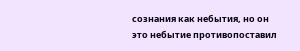сознания как небытия, но он это небытие противопоставил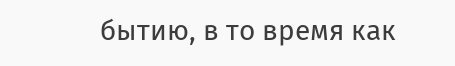бытию, в то время как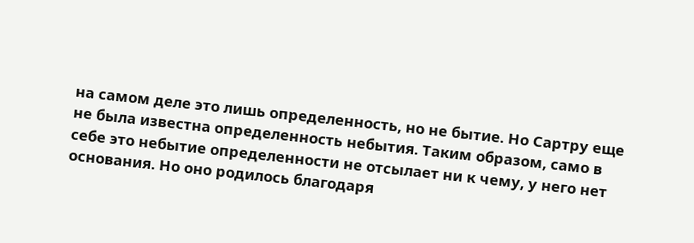на самом деле это лишь определенность, но не бытие. Но Сартру еще не была известна определенность небытия. Таким образом, само в себе это небытие определенности не отсылает ни к чему, у него нет основания. Но оно родилось благодаря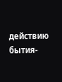действию бытия-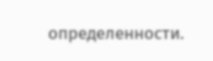определенности.